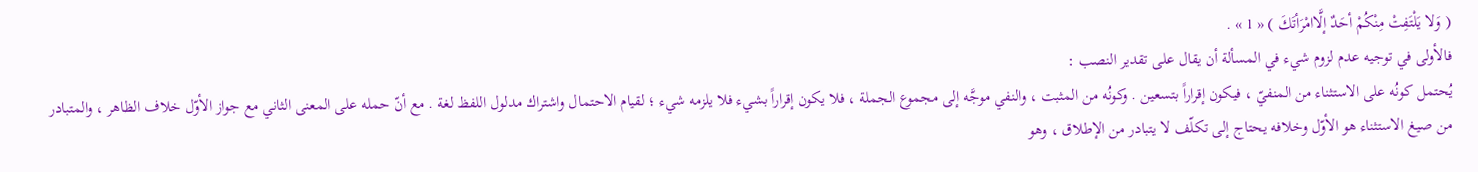( وَلا يَلْتَفِتْ مِنْكُمْ أحَدٌ إلَّاامْرَأتَكَ ) « 1 » .
فالأولى في توجيه عدم لزوم شيء في المسألة أن يقال على تقدير النصب :
يُحتمل كونُه على الاستثناء من المنفيّ ، فيكون إقراراً بتسعين . وكونُه من المثبت ، والنفي موجَّه إلى مجموع الجملة ، فلا يكون إقراراً بشيء فلا يلزمه شيء ؛ لقيام الاحتمال واشتراك مدلول اللفظ لغة . مع أنّ حمله على المعنى الثاني مع جواز الأوّل خلاف الظاهر ، والمتبادر من صيغ الاستثناء هو الأوّل وخلافه يحتاج إلى تكلّف لا يتبادر من الإطلاق ، وهو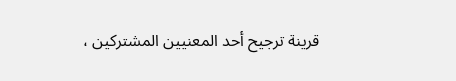قرينة ترجيح أحد المعنيين المشتركين ،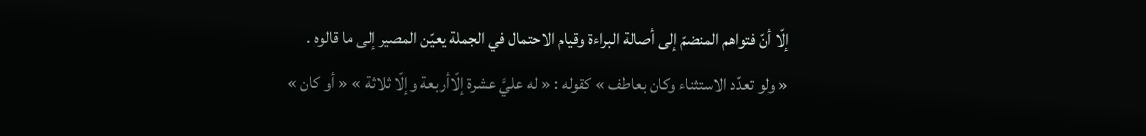إلّا أنّ فتواهم المنضمّ إلى أصالة البراءة وقيام الاحتمال في الجملة يعيّن المصير إلى ما قالوه .
« ولو تعدّد الاستثناء وكان بعاطف » كقوله : « له عليَّ عشرة إلّاأربعة وإلّا ثلاثة » « أو كان »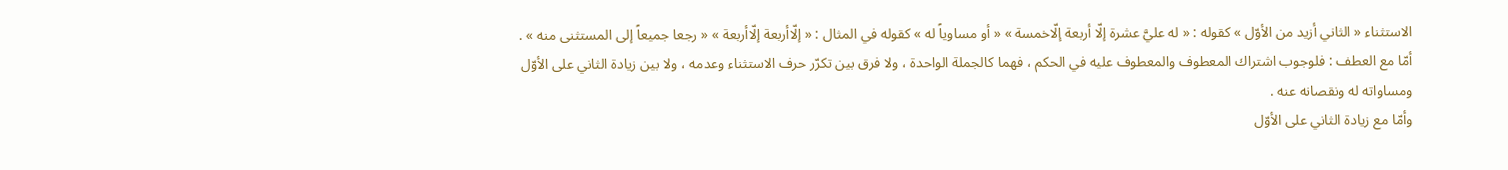الاستثناء « الثاني أزيد من الأوّل » كقوله : « له عليَّ عشرة إلّا أربعة إلّاخمسة » « أو مساوياً له » كقوله في المثال : « إلّاأربعة إلّاأربعة » « رجعا جميعاً إلى المستثنى منه » .
أمّا مع العطف : فلوجوب اشتراك المعطوف والمعطوف عليه في الحكم ، فهما كالجملة الواحدة ، ولا فرق بين تكرّر حرف الاستثناء وعدمه ، ولا بين زيادة الثاني على الأوّل ومساواته له ونقصانه عنه .
وأمّا مع زيادة الثاني على الأوّل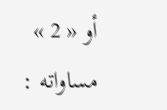أو « 2 » مساواته :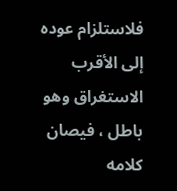فلاستلزام عوده إلى الأقرب الاستغراق وهو باطل ، فيصان كلامه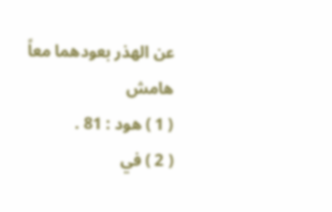عن الهذر بعودهما معاً
هامش
( 1 ) هود : 81 .
( 2 ) في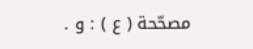مصحّحة ( ع ) : و .